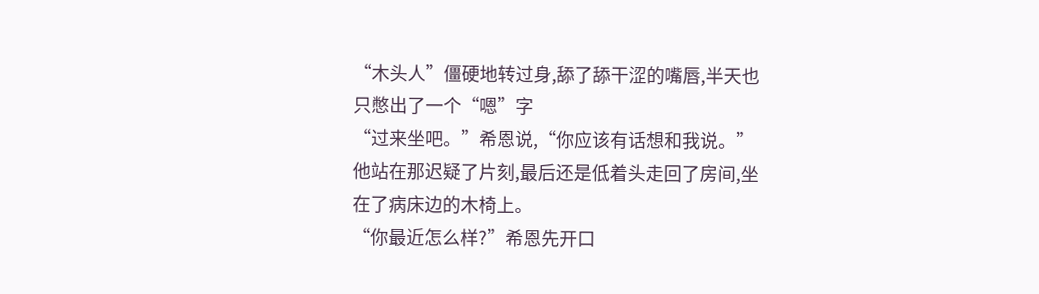“木头人”僵硬地转过身,舔了舔干涩的嘴唇,半天也只憋出了一个“嗯”字
“过来坐吧。”希恩说,“你应该有话想和我说。”
他站在那迟疑了片刻,最后还是低着头走回了房间,坐在了病床边的木椅上。
“你最近怎么样?”希恩先开口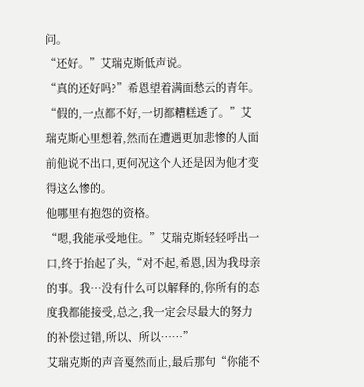问。
“还好。”艾瑞克斯低声说。
“真的还好吗?”希恩望着满面愁云的青年。
“假的,一点都不好,一切都糟糕透了。”艾瑞克斯心里想着,然而在遭遇更加悲惨的人面前他说不出口,更何况这个人还是因为他才变得这么惨的。
他哪里有抱怨的资格。
“嗯,我能承受地住。”艾瑞克斯轻轻呼出一口,终于抬起了头,“对不起,希恩,因为我母亲的事。我…没有什么可以解释的,你所有的态度我都能接受,总之,我一定会尽最大的努力的补偿过错,所以、所以……”
艾瑞克斯的声音戛然而止,最后那句“你能不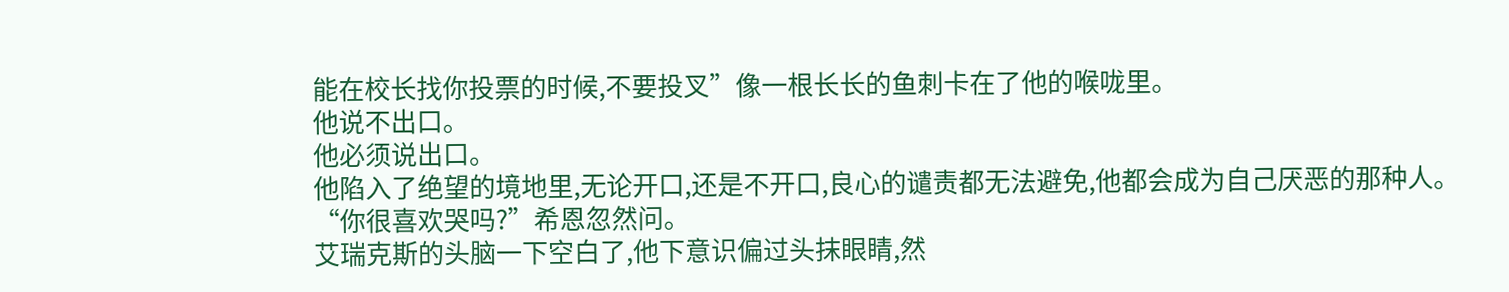能在校长找你投票的时候,不要投叉”像一根长长的鱼刺卡在了他的喉咙里。
他说不出口。
他必须说出口。
他陷入了绝望的境地里,无论开口,还是不开口,良心的谴责都无法避免,他都会成为自己厌恶的那种人。
“你很喜欢哭吗?”希恩忽然问。
艾瑞克斯的头脑一下空白了,他下意识偏过头抹眼睛,然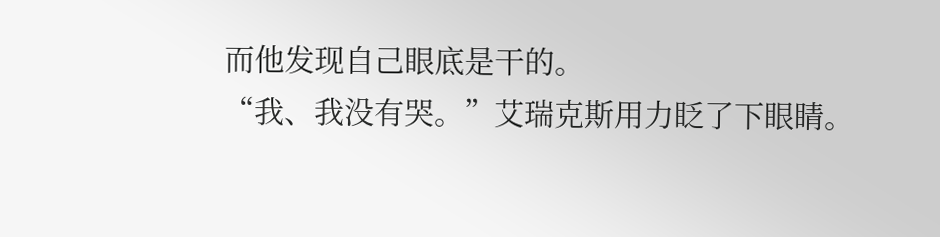而他发现自己眼底是干的。
“我、我没有哭。”艾瑞克斯用力眨了下眼睛。